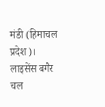मंडी (हिमाचल प्रदेश)। लाइसेंस बगैर चल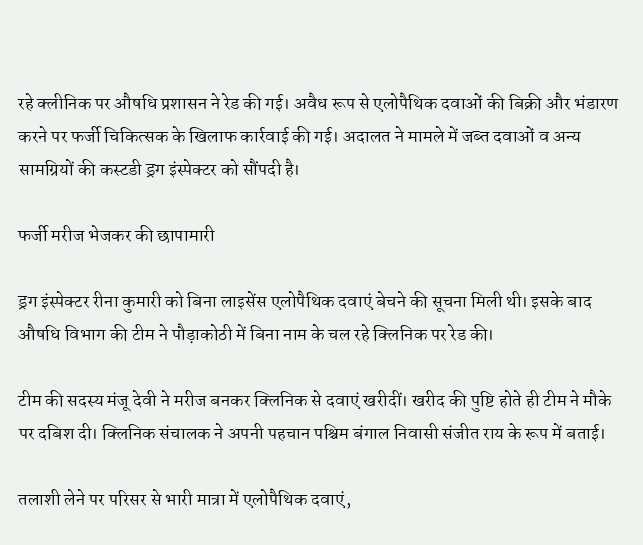रहे क्लीनिक पर औषधि प्रशासन ने रेड की गई। अवैध रूप से एलोपैथिक दवाओं की बिक्री और भंडारण करने पर फर्जी चिकित्सक के खिलाफ कार्रवाई की गई। अदालत ने मामले में जब्त दवाओं व अन्य सामग्रियों की कस्टडी ड्रग इंस्पेक्टर को सौंपदी है।

फर्जी मरीज भेजकर की छापामारी

ड्रग इंस्पेक्टर रीना कुमारी को बिना लाइसेंस एलोपैथिक दवाएं बेचने की सूचना मिली थी। इसके बाद औषधि विभाग की टीम ने पौड़ाकोठी में बिना नाम के चल रहे क्लिनिक पर रेड की।

टीम की सदस्य मंजू देवी ने मरीज बनकर क्लिनिक से दवाएं खरीदीं। खरीद की पुष्टि होते ही टीम ने मौके पर दबिश दी। क्लिनिक संचालक ने अपनी पहचान पश्चिम बंगाल निवासी संजीत राय के रूप में बताई।

तलाशी लेने पर परिसर से भारी मात्रा में एलोपैथिक दवाएं,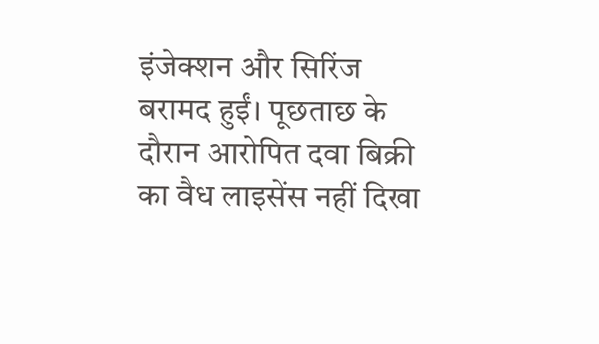इंजेक्शन और सिरिंज बरामद हुईं। पूछताछ के दौरान आरोपित दवा बिक्री का वैध लाइसेंस नहीं दिखा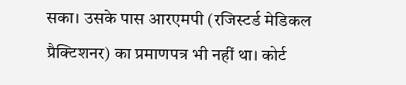सका। उसके पास आरएमपी (रजिस्टर्ड मेडिकल प्रैक्टिशनर) का प्रमाणपत्र भी नहीं था। कोर्ट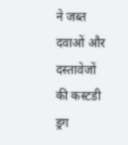ने जब्त दवाओं और दस्तावेजों की कस्टडी ड्रग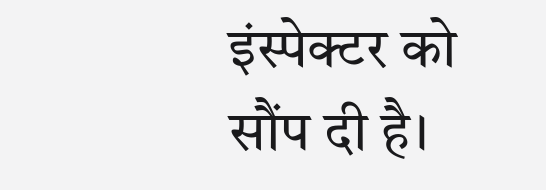इंस्पेक्टर को सौंप दी है।